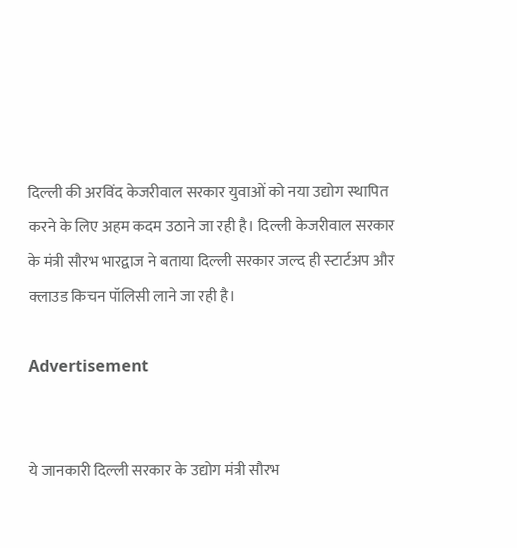दिल्‍ली की अरविंद केजरीवाल सरकार युवाओं को नया उद्योग स्‍थापित करने के लिए अहम कदम उठाने जा रही है। दिल्‍ली केजरीवाल सरकार के मंत्री सौरभ भारद्वाज ने बताया दिल्‍ली सरकार जल्‍द ही स्‍टार्टअप और क्‍लाउड किचन पॉलिसी लाने जा रही है।

Advertisement


ये जानकारी दिल्‍ली सरकार के उद्योग मंत्री सौरभ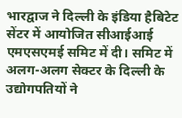भारद्वाज ने दिल्‍ली के इंडिया हैबिटेट सेंटर में आयोजित सीआईआई एमएसएमई समिट में दी। समिट में अलग-अलग सेक्‍टर के दिल्‍ली के उद्योगपतियों ने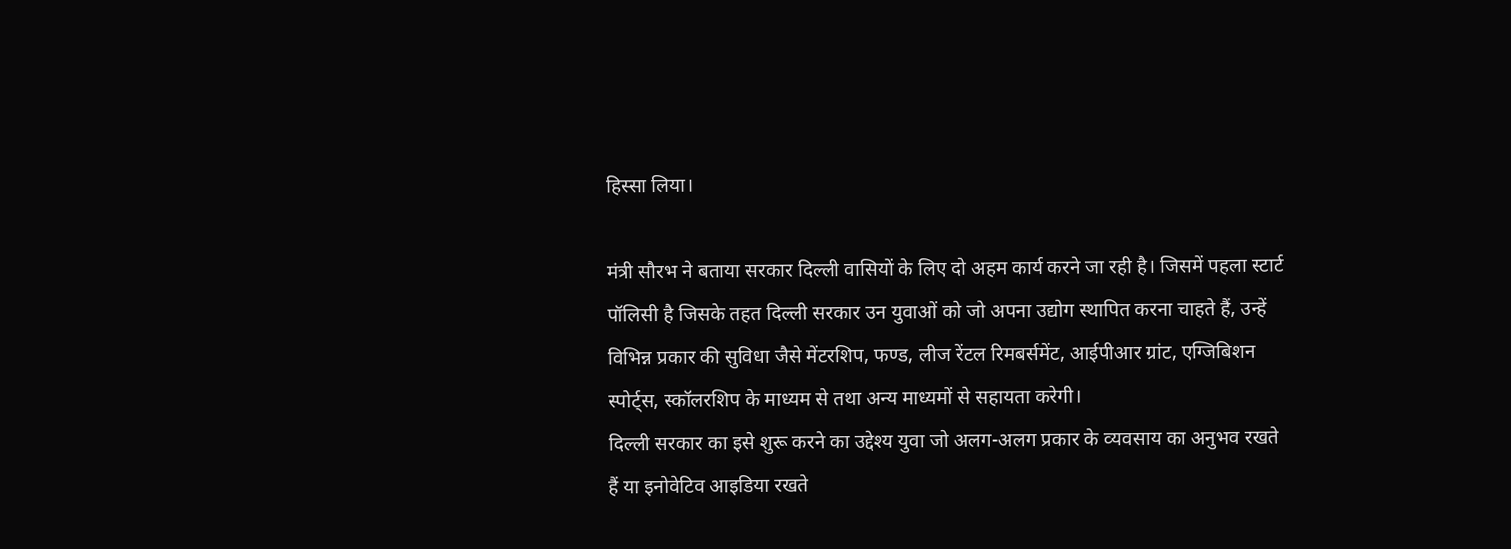हिस्‍सा लिया।

मंत्री सौरभ ने बताया सरकार दिल्‍ली वासियों के लिए दो अहम कार्य करने जा रही है। जिसमें पहला स्‍टार्ट पॉलिसी है जिसके तहत दिल्‍ली सरकार उन युवाओं को जो अपना उद्योग स्‍थापित करना चाहते हैं, उन्‍हें विभिन्न प्रकार की सुविधा जैसे मेंटरशिप, फण्ड, लीज रेंटल रिमबर्समेंट, आईपीआर ग्रांट, एग्जिबिशन स्पोर्ट्स, स्कॉलरशिप के माध्यम से तथा अन्य माध्यमों से सहायता करेगी।
दिल्‍ली सरकार का इसे शुरू करने का उद्देश्‍य युवा जो अलग-अलग प्रकार के व्‍यवसाय का अनुभव रखते हैं या इनोवेटिव आइडिया रखते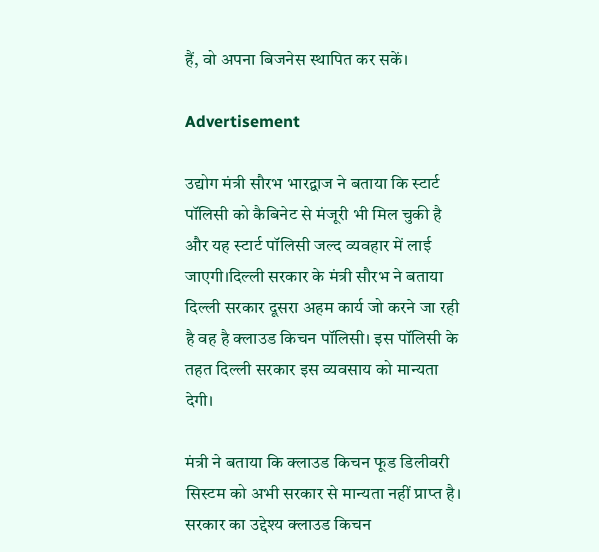हैं, वो अपना बिजनेस स्‍थापित कर सकें।

Advertisement

उद्योग मंत्री सौरभ भारद्वाज ने बताया कि स्‍टार्ट पॉलिसी को कैबिनेट से मंजूरी भी मिल चुकी है और यह स्‍टार्ट पॉलिसी जल्‍द व्‍यवहार में लाई जाएगी।दिल्‍ली सरकार के मंत्री सौरभ ने बताया दिल्‍ली सरकार दूसरा अहम कार्य जो करने जा रही है वह है क्‍लाउड किचन पॉलिसी। इस पॉलिसी के तहत दिल्‍ली सरकार इस व्‍यवसाय को मान्‍यता देगी।

मंत्री ने बताया कि क्‍लाउड किचन फूड डिलीवरी सिस्‍टम को अभी सरकार से मान्‍यता नहीं प्राप्‍त है। सरकार का उद्देश्‍य क्‍लाउड किचन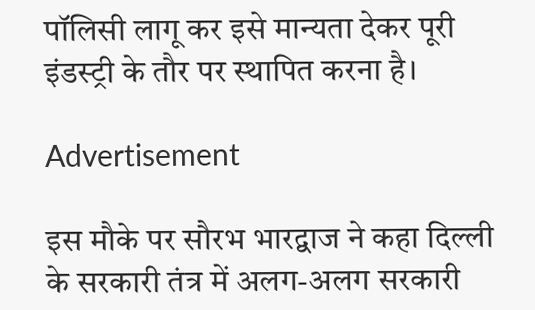पॉलिसी लागू कर इसे मान्‍यता देकर पूरी इंडस्‍ट्री के तौर पर स्‍थापित करना है।

Advertisement

इस मौके पर सौरभ भारद्वाज ने कहा दिल्‍ली के सरकारी तंत्र में अलग-अलग सरकारी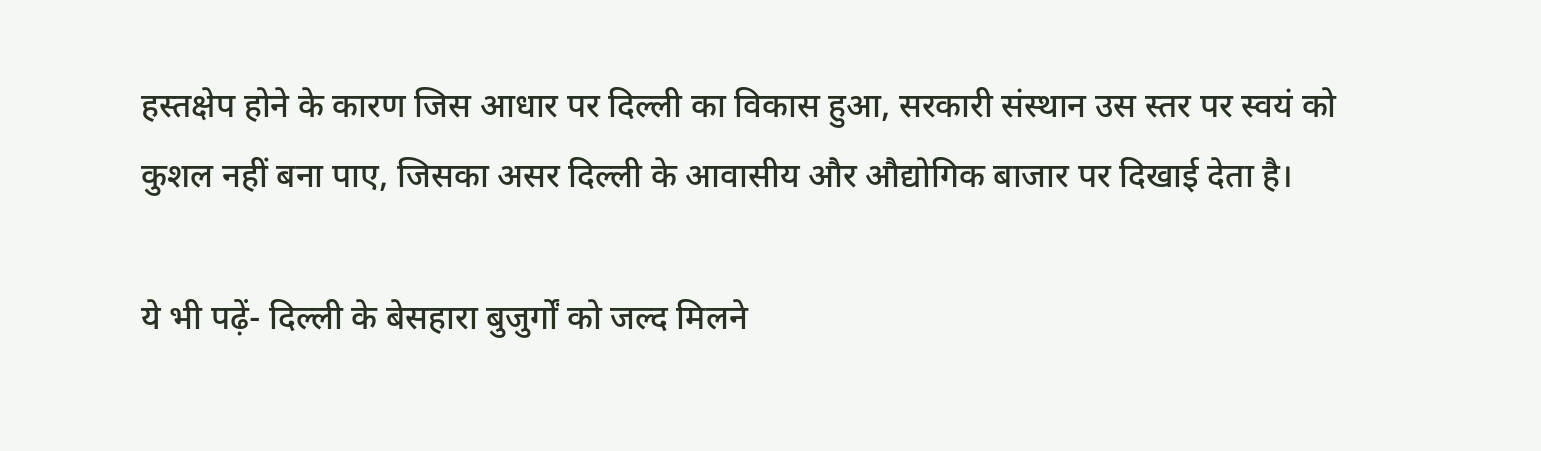हस्‍तक्षेप होने के कारण जिस आधार पर दिल्‍ली का विकास हुआ, सरकारी संस्‍थान उस स्‍तर पर स्‍वयं को कुशल नहीं बना पाए, जिसका असर दिल्‍ली के आवासीय और औद्योगिक बाजार पर दिखाई देता है।

ये भी पढ़ें- दिल्ली के बेसहारा बुजुर्गों को जल्‍द मिलने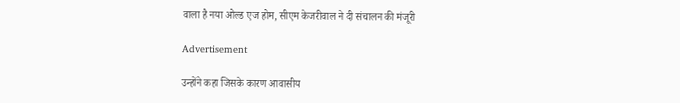वाला है नया ओल्‍ड एज होम, सीएम केजरीवाल ने दी संचालन की मंजूरी

Advertisement

उन्‍होंने कहा जिसके कारण आवासीय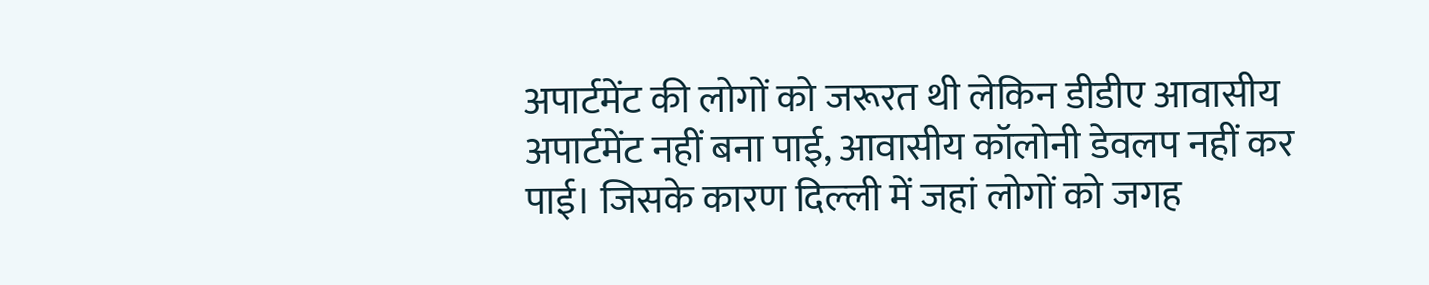अपार्टमेंट की लोगों को जरूरत थी लेकिन डीडीए आवासीय अपार्टमेंट नहीं बना पाई, आवासीय कॉलोनी डेवलप नहीं कर पाई। जिसके कारण दिल्‍ली में जहां लोगों को जगह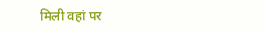मिली वहां पर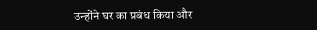उन्‍होंने घर का प्रबंध किया और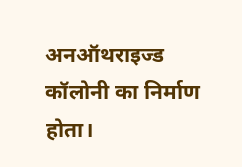अनऑथराइज्ड कॉलोनी का निर्माण होता।